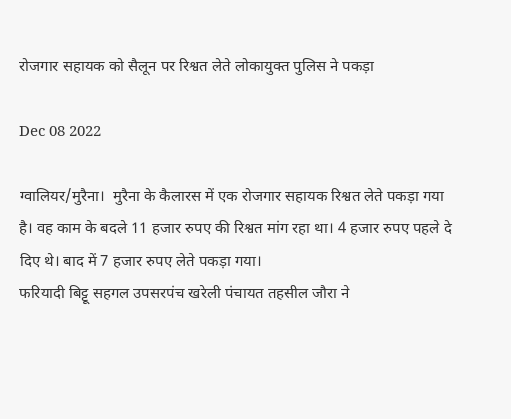रोजगार सहायक को सैलून पर रिश्वत लेते लोकायुक्त पुलिस ने पकड़ा

Dec 08 2022

ग्वालियर/मुरैना।  मुरैना के कैलारस में एक रोजगार सहायक रिश्वत लेते पकड़ा गया है। वह काम के बदले 11 हजार रुपए की रिश्वत मांग रहा था। 4 हजार रुपए पहले दे दिए थे। बाद में 7 हजार रुपए लेते पकड़ा गया।
फरियादी बिट्टू सहगल उपसरपंच खरेली पंचायत तहसील जौरा ने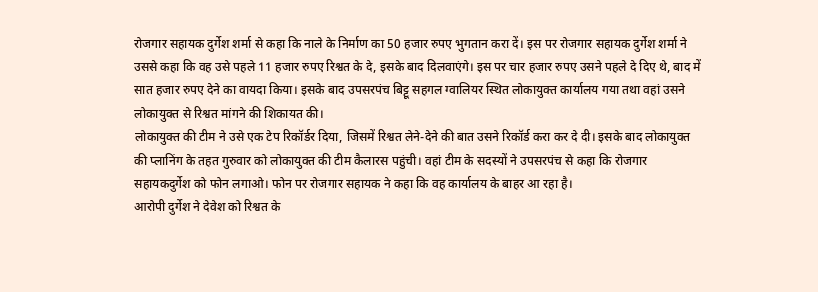रोजगार सहायक दुर्गेश शर्मा से कहा कि नाले के निर्माण का 50 हजार रुपए भुगतान करा दें। इस पर रोजगार सहायक दुर्गेश शर्मा ने उससे कहा कि वह उसे पहले 11 हजार रुपए रिश्वत के दे, इसके बाद दिलवाएंगे। इस पर चार हजार रुपए उसने पहले दे दिए थे, बाद में सात हजार रुपए देने का वायदा किया। इसके बाद उपसरपंच बिट्टू सहगल ग्वालियर स्थित लोकायुक्त कार्यालय गया तथा वहां उसने लोकायुक्त से रिश्वत मांगने की शिकायत की।
लोकायुक्त की टीम ने उसे एक टेप रिकॉर्डर दिया, जिसमें रिश्वत लेने-देने की बात उसने रिकॉर्ड करा कर दे दी। इसके बाद लोकायुक्त की प्लानिंग के तहत गुरुवार को लोकायुक्त की टीम कैलारस पहुंची। वहां टीम के सदस्यों ने उपसरपंच से कहा कि रोजगार सहायकदुर्गेश को फोन लगाओ। फोन पर रोजगार सहायक ने कहा कि वह कार्यालय के बाहर आ रहा है।
आरोपी दुर्गेश ने देवेश को रिश्वत के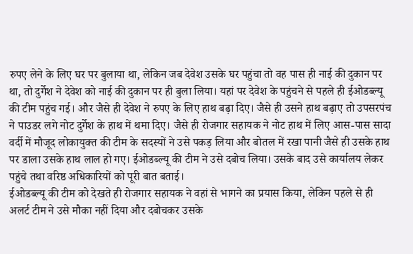रुपए लेने के लिए घर पर बुलाया था, लेकिन जब देवेश उसके घर पहुंचा तो वह पास ही नाई की दुकान पर था, तो दुर्गेश ने देवेश को नाई की दुकान पर ही बुला लिया। यहां पर देवेश के पहुंचने से पहले ही ईओडब्ल्यू की टीम पहुंच गई। और जैसे ही देवेश ने रुपए के लिए हाथ बढ़ा दिए। जैसे ही उसने हाथ बढ़ाए तो उपसरपंच ने पाउडर लगे नोट दुर्गेश के हाथ में थमा दिए। जैसे ही रोजगार सहायक ने नोट हाथ में लिए आस-पास सादा वर्दी में मौजूद लोकायुक्त की टीम के सदस्यों ने उसे पकड़ लिया और बोतल में रखा पानी जैसे ही उसके हाथ पर डाला उसके हाथ लाल हो गए। ईओडब्ल्यू की टीम ने उसे दबोच लिया। उसके बाद उसे कार्यालय लेकर पहुंचे तथा वरिष्ठ अधिकारियों को पूरी बात बताई।
ईओडब्ल्यू की टीम को देखते ही रोजगार सहायक ने वहां से भागने का प्रयास किया, लेकिन पहले से ही अलर्ट टीम ने उसे मौका नहीं दिया और दबोचकर उसके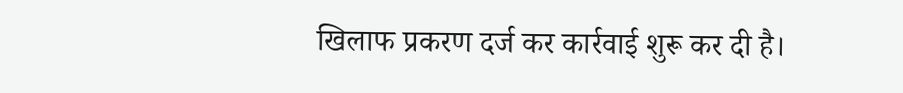खिलाफ प्रकरण दर्ज कर कार्रवाई शुरू कर दी है।